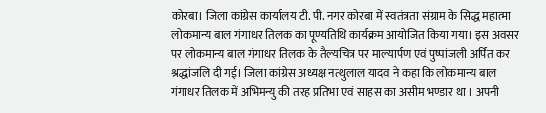कोरबा। जिला कांग्रेस कार्यालय टी. पी. नगर कोरबा में स्वतंत्रता संग्राम के सिद्ध महात्मा लोकमान्य बाल गंगाधर तिलक का पूण्यतिथि कार्यक्रम आयोजित किया गया। इस अवसर पर लोकमान्य बाल गंगाधर तिलक के तैल्यचित्र पर माल्यार्पण एवं पुष्पांजली अर्पित कर श्रद्धांजलि दी गई। जिला कांग्रेस अध्यक्ष नत्थुलाल यादव ने कहा कि लोकमान्य बाल गंगाधर तिलक में अभिमन्यु की तरह प्रतिभा एवं साहस का असीम भण्डार था । अपनी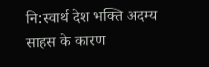नि:स्वार्थ देश भक्ति अदम्य साहस के कारण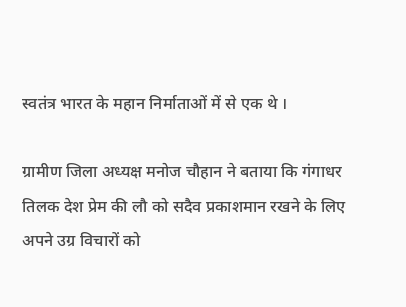स्वतंत्र भारत के महान निर्माताओं में से एक थे ।

ग्रामीण जिला अध्यक्ष मनोज चौहान ने बताया कि गंगाधर तिलक देश प्रेम की लौ को सदैव प्रकाशमान रखने के लिए अपने उग्र विचारों को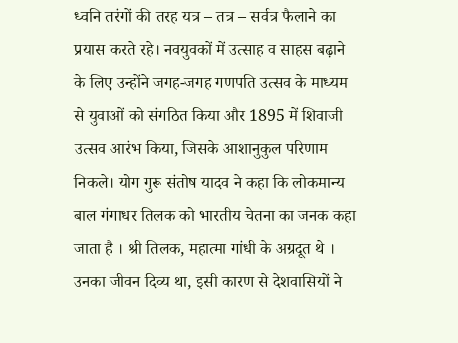ध्वनि तरंगों की तरह यत्र – तत्र – सर्वत्र फैलाने का प्रयास करते रहे। नवयुवकों में उत्साह व साहस बढ़ाने के लिए उन्होंने जगह-जगह गणपति उत्सव के माध्यम से युवाओं को संगठित किया और 1895 में शिवाजी उत्सव आरंभ किया, जिसके आशानुकुल परिणाम निकले। योग गुरू संतोष यादव ने कहा कि लोकमान्य बाल गंगाधर तिलक को भारतीय चेतना का जनक कहा जाता है । श्री तिलक, महात्मा गांधी के अग्रदूत थे । उनका जीवन दिव्य था, इसी कारण से देशवासियों ने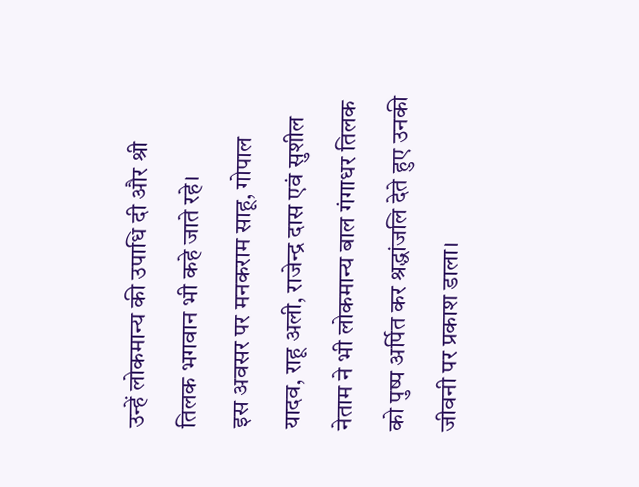उन्हें लोकमान्य की उपाधि दी और श्री तिलक भगवान भी कहे जाते रहे।
इस अवसर पर मनकराम साहू, गोपाल यादव, राहू अली, राजेन्द्र दास एवं सुशील नेताम ने भी लोकमान्य बाल गंगाधर तिलक को पुष्प अर्पित कर श्रद्धांजलि देते हुए उनकी जीवनी पर प्रकाश डाला।